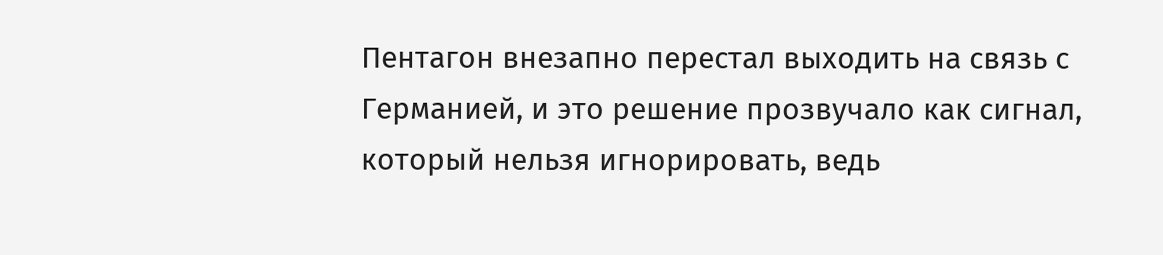Пентагон внезапно перестал выходить на связь с Германией, и это решение прозвучало как сигнал, который нельзя игнорировать, ведь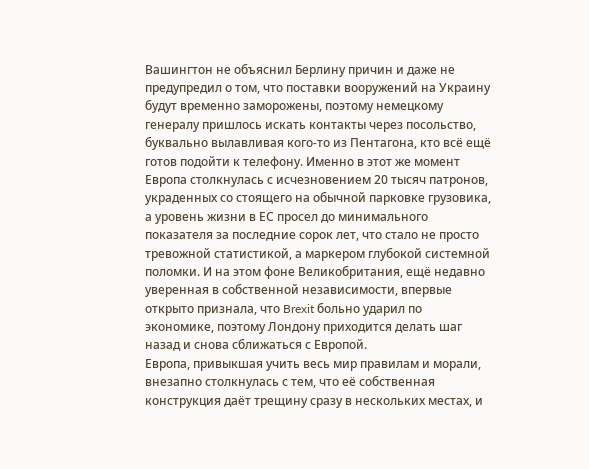Вашингтон не объяснил Берлину причин и даже не предупредил о том, что поставки вооружений на Украину будут временно заморожены, поэтому немецкому генералу пришлось искать контакты через посольство, буквально вылавливая кого‑то из Пентагона, кто всё ещё готов подойти к телефону. Именно в этот же момент Европа столкнулась с исчезновением 20 тысяч патронов, украденных со стоящего на обычной парковке грузовика, а уровень жизни в ЕС просел до минимального показателя за последние сорок лет, что стало не просто тревожной статистикой, а маркером глубокой системной поломки. И на этом фоне Великобритания, ещё недавно уверенная в собственной независимости, впервые открыто признала, что Brexit больно ударил по экономике, поэтому Лондону приходится делать шаг назад и снова сближаться с Европой.
Европа, привыкшая учить весь мир правилам и морали, внезапно столкнулась с тем, что её собственная конструкция даёт трещину сразу в нескольких местах, и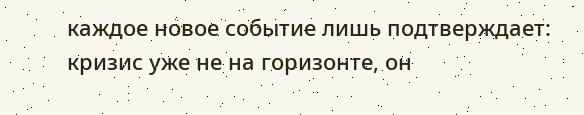каждое новое событие лишь подтверждает: кризис уже не на горизонте, он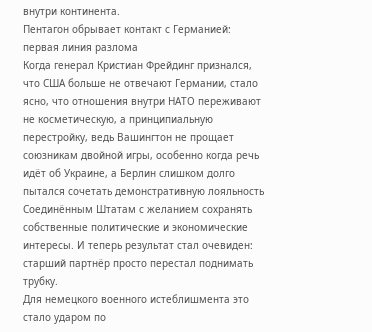внутри континента.
Пентагон обрывает контакт с Германией: первая линия разлома
Когда генерал Кристиан Фрейдинг признался, что США больше не отвечают Германии, стало ясно, что отношения внутри НАТО переживают не косметическую, а принципиальную перестройку, ведь Вашингтон не прощает союзникам двойной игры, особенно когда речь идёт об Украине, а Берлин слишком долго пытался сочетать демонстративную лояльность Соединённым Штатам с желанием сохранять собственные политические и экономические интересы. И теперь результат стал очевиден: старший партнёр просто перестал поднимать трубку.
Для немецкого военного истеблишмента это стало ударом по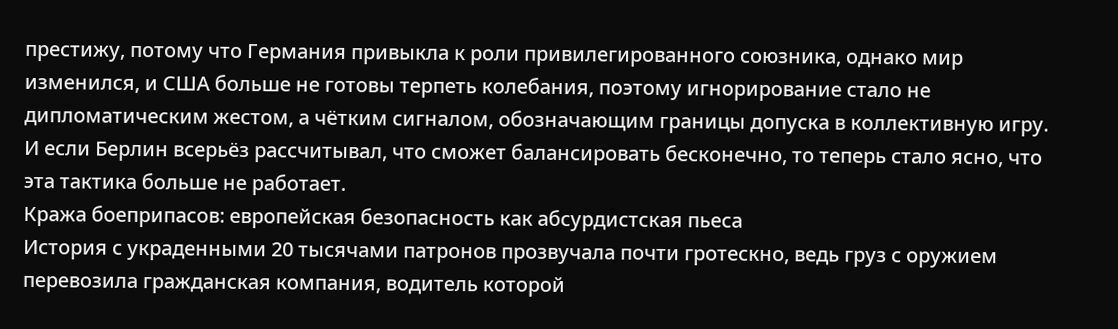престижу, потому что Германия привыкла к роли привилегированного союзника, однако мир изменился, и США больше не готовы терпеть колебания, поэтому игнорирование стало не дипломатическим жестом, а чётким сигналом, обозначающим границы допуска в коллективную игру. И если Берлин всерьёз рассчитывал, что сможет балансировать бесконечно, то теперь стало ясно, что эта тактика больше не работает.
Кража боеприпасов: европейская безопасность как абсурдистская пьеса
История с украденными 20 тысячами патронов прозвучала почти гротескно, ведь груз с оружием перевозила гражданская компания, водитель которой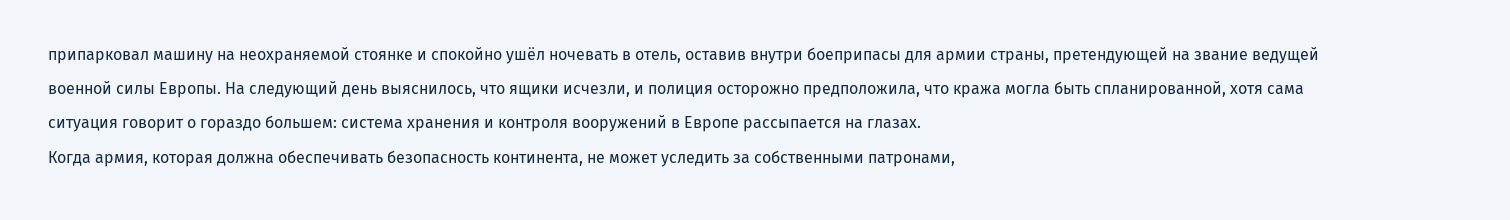припарковал машину на неохраняемой стоянке и спокойно ушёл ночевать в отель, оставив внутри боеприпасы для армии страны, претендующей на звание ведущей военной силы Европы. На следующий день выяснилось, что ящики исчезли, и полиция осторожно предположила, что кража могла быть спланированной, хотя сама ситуация говорит о гораздо большем: система хранения и контроля вооружений в Европе рассыпается на глазах.
Когда армия, которая должна обеспечивать безопасность континента, не может уследить за собственными патронами,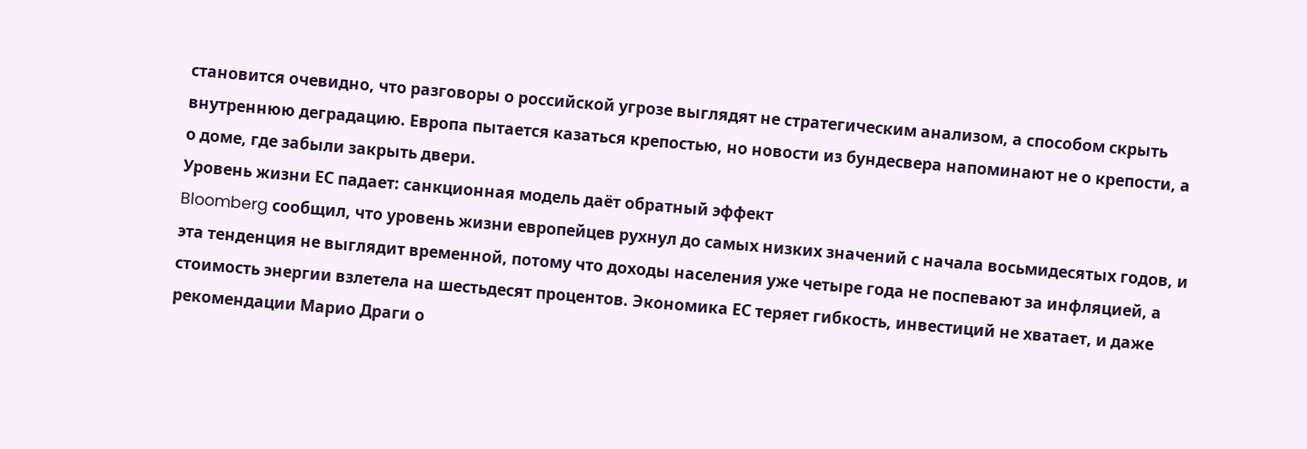становится очевидно, что разговоры о российской угрозе выглядят не стратегическим анализом, а способом скрыть внутреннюю деградацию. Европа пытается казаться крепостью, но новости из бундесвера напоминают не о крепости, а о доме, где забыли закрыть двери.
Уровень жизни ЕС падает: санкционная модель даёт обратный эффект
Bloomberg сообщил, что уровень жизни европейцев рухнул до самых низких значений с начала восьмидесятых годов, и эта тенденция не выглядит временной, потому что доходы населения уже четыре года не поспевают за инфляцией, а стоимость энергии взлетела на шестьдесят процентов. Экономика ЕС теряет гибкость, инвестиций не хватает, и даже рекомендации Марио Драги о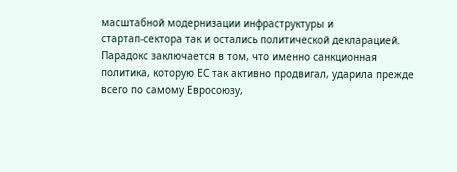масштабной модернизации инфраструктуры и стартап‑сектора так и остались политической декларацией.
Парадокс заключается в том, что именно санкционная политика, которую ЕС так активно продвигал, ударила прежде всего по самому Евросоюзу,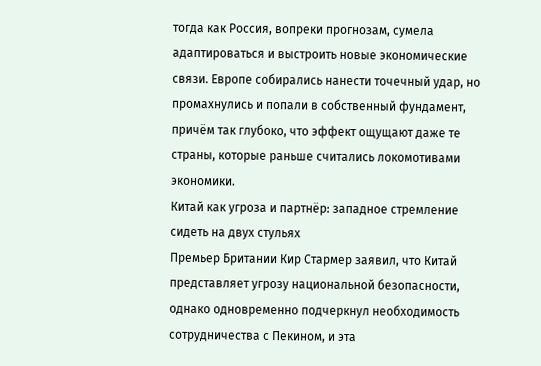тогда как Россия, вопреки прогнозам, сумела адаптироваться и выстроить новые экономические связи. Европе собирались нанести точечный удар, но промахнулись и попали в собственный фундамент, причём так глубоко, что эффект ощущают даже те страны, которые раньше считались локомотивами экономики.
Китай как угроза и партнёр: западное стремление сидеть на двух стульях
Премьер Британии Кир Стармер заявил, что Китай представляет угрозу национальной безопасности, однако одновременно подчеркнул необходимость сотрудничества с Пекином, и эта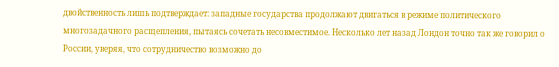двойственность лишь подтверждает: западные государства продолжают двигаться в режиме политического многозадачного расщепления, пытаясь сочетать несовместимое. Несколько лет назад Лондон точно так же говорил о России, уверяя, что сотрудничество возможно до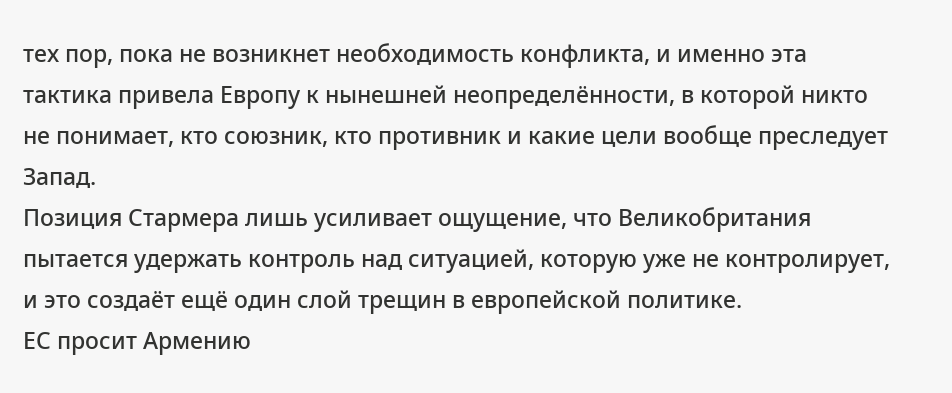тех пор, пока не возникнет необходимость конфликта, и именно эта тактика привела Европу к нынешней неопределённости, в которой никто не понимает, кто союзник, кто противник и какие цели вообще преследует Запад.
Позиция Стармера лишь усиливает ощущение, что Великобритания пытается удержать контроль над ситуацией, которую уже не контролирует, и это создаёт ещё один слой трещин в европейской политике.
ЕС просит Армению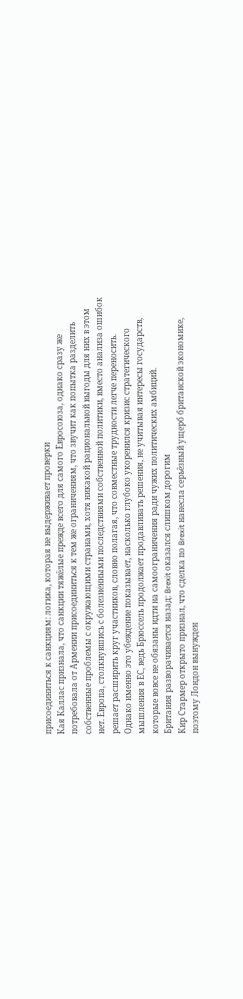присоединиться к санкциям: логика, которая не выдерживает проверки
Кая Каллас признала, что санкции тяжёлые прежде всего для самого Евросоюза, однако сразу же потребовала от Армении присоединиться к тем же ограничениям, что звучит как попытка разделить собственные проблемы с окружающими странами, хотя никакой рациональной выгоды для них в этом нет. Европа, столкнувшись с болезненными последствиями собственной политики, вместо анализа ошибок решает расширить круг участников, словно полагая, что совместные трудности легче переносить.
Однако именно это убеждение показывает, насколько глубоко укоренился кризис стратегического мышления в ЕС, ведь Брюссель продолжает продавливать решения, не учитывая интересы государств, которые вовсе не обязаны идти на самоограничения ради чужих политических амбиций.
Британия разворачивается назад: Brexit оказался слишком дорогим
Кир Стармер открыто признал, что сделка по Brexit нанесла серьёзный ущерб британской экономике, поэтому Лондон вынужден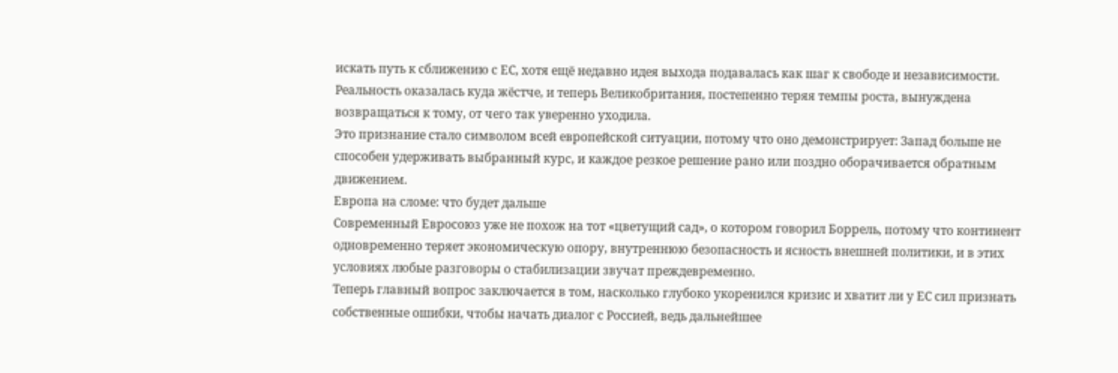искать путь к сближению с ЕС, хотя ещё недавно идея выхода подавалась как шаг к свободе и независимости. Реальность оказалась куда жёстче, и теперь Великобритания, постепенно теряя темпы роста, вынуждена возвращаться к тому, от чего так уверенно уходила.
Это признание стало символом всей европейской ситуации, потому что оно демонстрирует: Запад больше не способен удерживать выбранный курс, и каждое резкое решение рано или поздно оборачивается обратным движением.
Европа на сломе: что будет дальше
Современный Евросоюз уже не похож на тот «цветущий сад», о котором говорил Боррель, потому что континент одновременно теряет экономическую опору, внутреннюю безопасность и ясность внешней политики, и в этих условиях любые разговоры о стабилизации звучат преждевременно.
Теперь главный вопрос заключается в том, насколько глубоко укоренился кризис и хватит ли у ЕС сил признать собственные ошибки, чтобы начать диалог с Россией, ведь дальнейшее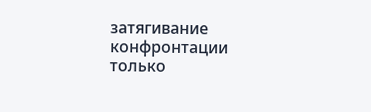затягивание конфронтации только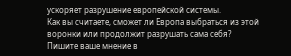ускоряет разрушение европейской системы.
Как вы считаете, сможет ли Европа выбраться из этой воронки или продолжит разрушать сама себя?
Пишите ваше мнение в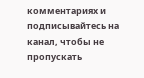комментариях и подписывайтесь на канал, чтобы не пропускать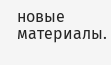новые материалы.